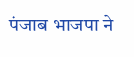पंजाब भाजपा ने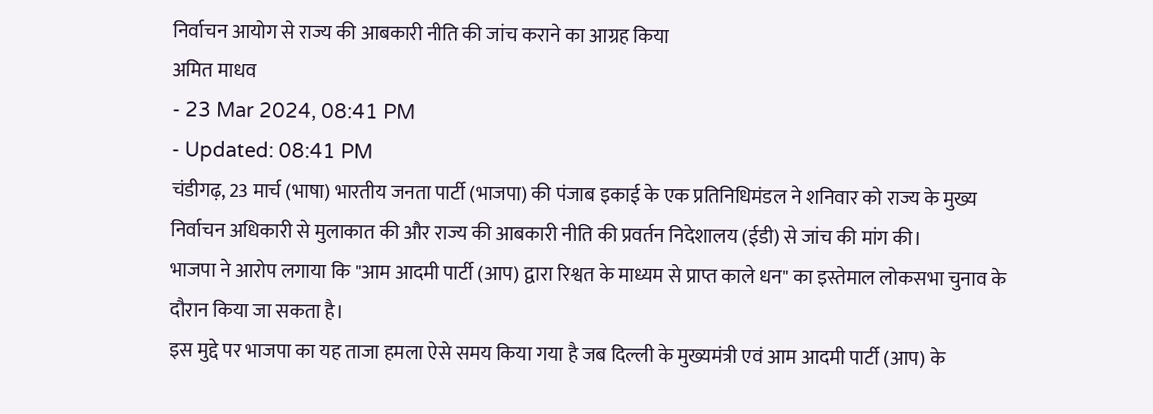निर्वाचन आयोग से राज्य की आबकारी नीति की जांच कराने का आग्रह किया
अमित माधव
- 23 Mar 2024, 08:41 PM
- Updated: 08:41 PM
चंडीगढ़, 23 मार्च (भाषा) भारतीय जनता पार्टी (भाजपा) की पंजाब इकाई के एक प्रतिनिधिमंडल ने शनिवार को राज्य के मुख्य निर्वाचन अधिकारी से मुलाकात की और राज्य की आबकारी नीति की प्रवर्तन निदेशालय (ईडी) से जांच की मांग की।
भाजपा ने आरोप लगाया कि "आम आदमी पार्टी (आप) द्वारा रिश्वत के माध्यम से प्राप्त काले धन" का इस्तेमाल लोकसभा चुनाव के दौरान किया जा सकता है।
इस मुद्दे पर भाजपा का यह ताजा हमला ऐसे समय किया गया है जब दिल्ली के मुख्यमंत्री एवं आम आदमी पार्टी (आप) के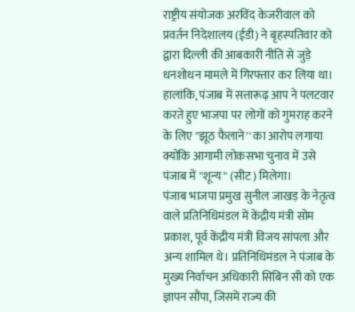राष्ट्रीय संयोजक अरविंद केजरीवाल को प्रवर्तन निदेशालय (ईडी) ने बृहस्पतिवार को द्वारा दिल्ली की आबकारी नीति से जुड़े धनशोधन मामले में गिरफ्तार कर लिया था।
हालांकि, पंजाब में सत्तारूढ़ आप ने पलटवार करते हुए भाजपा पर लोगों को गुमराह करने के लिए ''झूठ फैलाने'' का आरोप लगाया क्योंकि आगामी लोकसभा चुनाव में उसे पंजाब में ''शून्य'' (सीट) मिलेगा।
पंजाब भाजपा प्रमुख सुनील जाखड़ के नेतृत्व वाले प्रतिनिधिमंडल में केंद्रीय मंत्री सोम प्रकाश, पूर्व केंद्रीय मंत्री विजय सांपला और अन्य शामिल थे। प्रतिनिधिमंडल ने पंजाब के मुख्य निर्वाचन अधिकारी सिबिन सी को एक ज्ञापन सौंपा, जिसमें राज्य की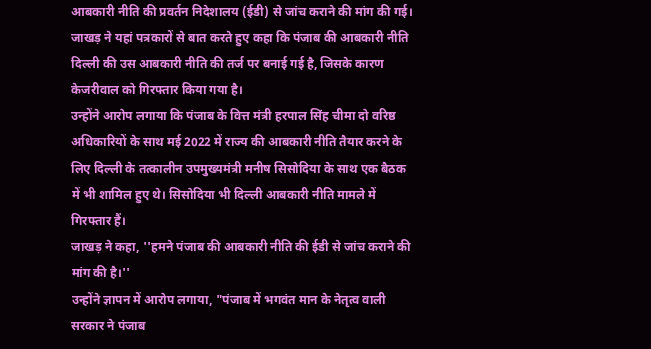आबकारी नीति की प्रवर्तन निदेशालय (ईडी) से जांच कराने की मांग की गई।
जाखड़ ने यहां पत्रकारों से बात करते हुए कहा कि पंजाब की आबकारी नीति दिल्ली की उस आबकारी नीति की तर्ज पर बनाई गई है, जिसके कारण केजरीवाल को गिरफ्तार किया गया है।
उन्होंने आरोप लगाया कि पंजाब के वित्त मंत्री हरपाल सिंह चीमा दो वरिष्ठ अधिकारियों के साथ मई 2022 में राज्य की आबकारी नीति तैयार करने के लिए दिल्ली के तत्कालीन उपमुख्यमंत्री मनीष सिसोदिया के साथ एक बैठक में भी शामिल हुए थे। सिसोदिया भी दिल्ली आबकारी नीति मामले में गिरफ्तार हैं।
जाखड़ ने कहा, ''हमने पंजाब की आबकारी नीति की ईडी से जांच कराने की मांग की है।''
उन्होंने ज्ञापन में आरोप लगाया, "पंजाब में भगवंत मान के नेतृत्व वाली सरकार ने पंजाब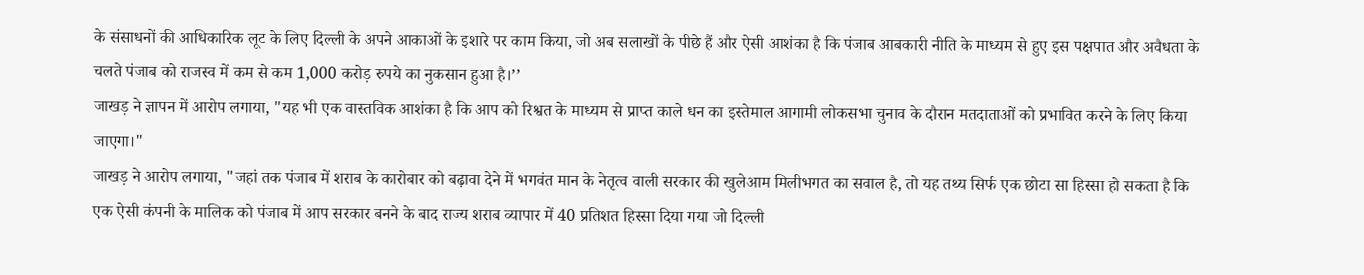के संसाधनों की आधिकारिक लूट के लिए दिल्ली के अपने आकाओं के इशारे पर काम किया, जो अब सलाखों के पीछे हैं और ऐसी आशंका है कि पंजाब आबकारी नीति के माध्यम से हुए इस पक्षपात और अवैधता के चलते पंजाब को राजस्व में कम से कम 1,000 करोड़ रुपये का नुकसान हुआ है।’’
जाखड़ ने ज्ञापन में आरोप लगाया, "यह भी एक वास्तविक आशंका है कि आप को रिश्वत के माध्यम से प्राप्त काले धन का इस्तेमाल आगामी लोकसभा चुनाव के दौरान मतदाताओं को प्रभावित करने के लिए किया जाएगा।"
जाखड़ ने आरोप लगाया, "जहां तक पंजाब में शराब के कारोबार को बढ़ावा देने में भगवंत मान के नेतृत्व वाली सरकार की खुलेआम मिलीभगत का सवाल है, तो यह तथ्य सिर्फ एक छोटा सा हिस्सा हो सकता है कि एक ऐसी कंपनी के मालिक को पंजाब में आप सरकार बनने के बाद राज्य शराब व्यापार में 40 प्रतिशत हिस्सा दिया गया जो दिल्ली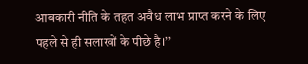आबकारी नीति के तहत अवैध लाभ प्राप्त करने के लिए पहले से ही सलाखों के पीछे है।’’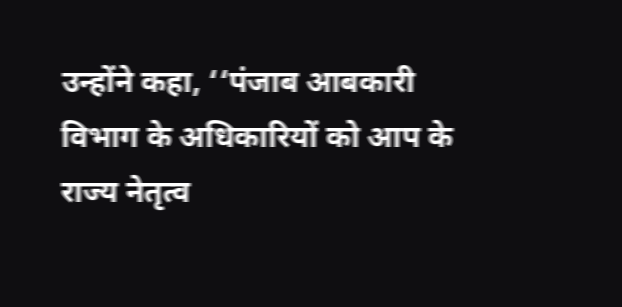उन्होंने कहा, ‘‘पंजाब आबकारी विभाग के अधिकारियों को आप के राज्य नेतृत्व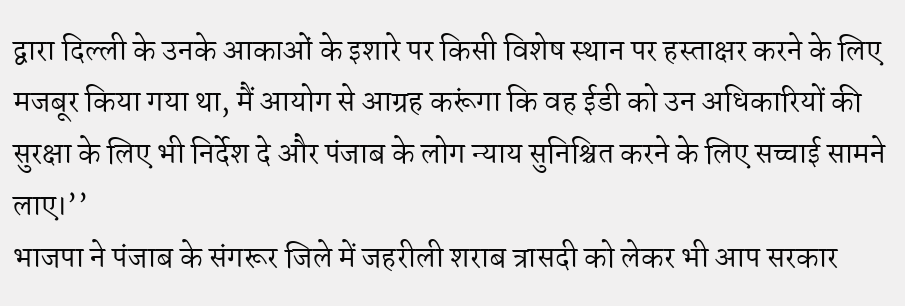द्वारा दिल्ली के उनके आकाओं के इशारे पर किसी विशेष स्थान पर हस्ताक्षर करने के लिए मजबूर किया गया था, मैं आयोग से आग्रह करूंगा कि वह ईडी को उन अधिकारियों की सुरक्षा के लिए भी निर्देश दे और पंजाब के लोग न्याय सुनिश्चित करने के लिए सच्चाई सामने लाए।’’
भाजपा ने पंजाब के संगरूर जिले में जहरीली शराब त्रासदी को लेकर भी आप सरकार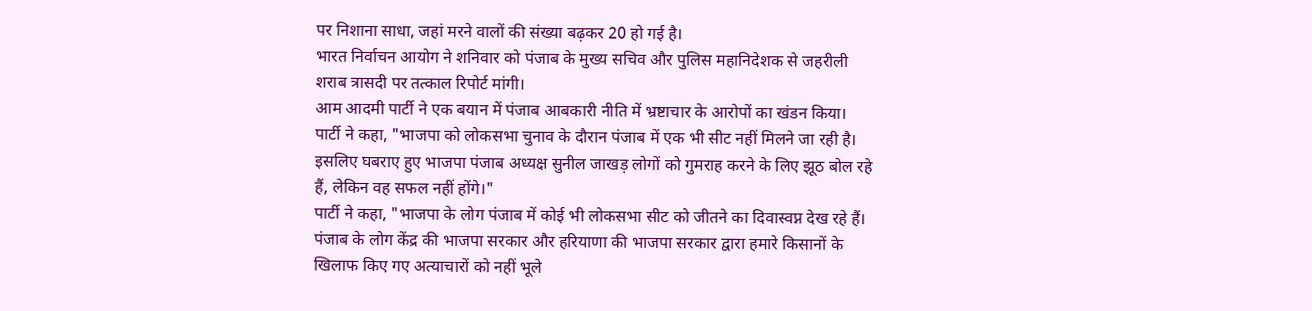पर निशाना साधा, जहां मरने वालों की संख्या बढ़कर 20 हो गई है।
भारत निर्वाचन आयोग ने शनिवार को पंजाब के मुख्य सचिव और पुलिस महानिदेशक से जहरीली शराब त्रासदी पर तत्काल रिपोर्ट मांगी।
आम आदमी पार्टी ने एक बयान में पंजाब आबकारी नीति में भ्रष्टाचार के आरोपों का खंडन किया। पार्टी ने कहा, "भाजपा को लोकसभा चुनाव के दौरान पंजाब में एक भी सीट नहीं मिलने जा रही है। इसलिए घबराए हुए भाजपा पंजाब अध्यक्ष सुनील जाखड़ लोगों को गुमराह करने के लिए झूठ बोल रहे हैं, लेकिन वह सफल नहीं होंगे।"
पार्टी ने कहा, "भाजपा के लोग पंजाब में कोई भी लोकसभा सीट को जीतने का दिवास्वप्न देख रहे हैं। पंजाब के लोग केंद्र की भाजपा सरकार और हरियाणा की भाजपा सरकार द्वारा हमारे किसानों के खिलाफ किए गए अत्याचारों को नहीं भूले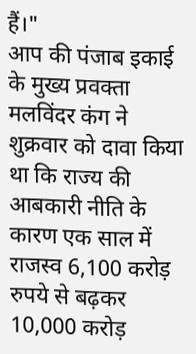हैं।"
आप की पंजाब इकाई के मुख्य प्रवक्ता मलविंदर कंग ने शुक्रवार को दावा किया था कि राज्य की आबकारी नीति के कारण एक साल में राजस्व 6,100 करोड़ रुपये से बढ़कर 10,000 करोड़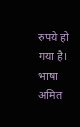रुपये हो गया है।
भाषा अमित